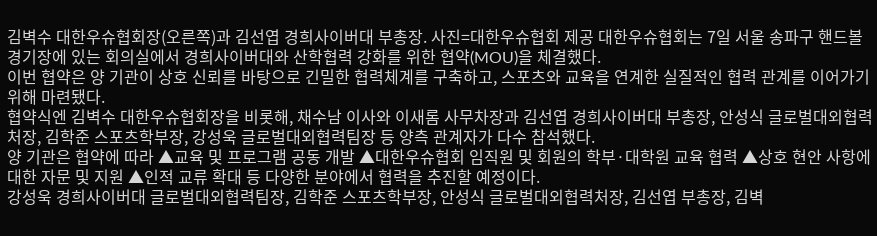김벽수 대한우슈협회장(오른쪽)과 김선엽 경희사이버대 부총장. 사진=대한우슈협회 제공 대한우슈협회는 7일 서울 송파구 핸드볼경기장에 있는 회의실에서 경희사이버대와 산학협력 강화를 위한 협약(MOU)을 체결했다.
이번 협약은 양 기관이 상호 신뢰를 바탕으로 긴밀한 협력체계를 구축하고, 스포츠와 교육을 연계한 실질적인 협력 관계를 이어가기 위해 마련됐다.
협약식엔 김벽수 대한우슈협회장을 비롯해, 채수남 이사와 이새롬 사무차장과 김선엽 경희사이버대 부총장, 안성식 글로벌대외협력처장, 김학준 스포츠학부장, 강성욱 글로벌대외협력팀장 등 양측 관계자가 다수 참석했다.
양 기관은 협약에 따라 ▲교육 및 프로그램 공동 개발 ▲대한우슈협회 임직원 및 회원의 학부·대학원 교육 협력 ▲상호 현안 사항에 대한 자문 및 지원 ▲인적 교류 확대 등 다양한 분야에서 협력을 추진할 예정이다.
강성욱 경희사이버대 글로벌대외협력팀장, 김학준 스포츠학부장, 안성식 글로벌대외협력처장, 김선엽 부총장, 김벽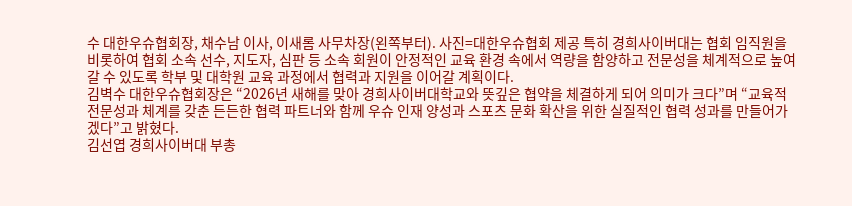수 대한우슈협회장, 채수남 이사, 이새롬 사무차장(왼쪽부터). 사진=대한우슈협회 제공 특히 경희사이버대는 협회 임직원을 비롯하여 협회 소속 선수, 지도자, 심판 등 소속 회원이 안정적인 교육 환경 속에서 역량을 함양하고 전문성을 체계적으로 높여갈 수 있도록 학부 및 대학원 교육 과정에서 협력과 지원을 이어갈 계획이다.
김벽수 대한우슈협회장은 “2026년 새해를 맞아 경희사이버대학교와 뜻깊은 협약을 체결하게 되어 의미가 크다”며 “교육적 전문성과 체계를 갖춘 든든한 협력 파트너와 함께 우슈 인재 양성과 스포츠 문화 확산을 위한 실질적인 협력 성과를 만들어가겠다”고 밝혔다.
김선엽 경희사이버대 부총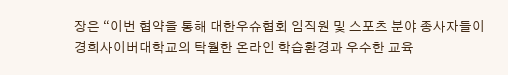장은 “이번 협약을 통해 대한우슈협회 임직원 및 스포츠 분야 종사자들이 경희사이버대학교의 탁월한 온라인 학습환경과 우수한 교육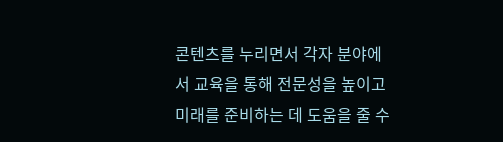콘텐츠를 누리면서 각자 분야에서 교육을 통해 전문성을 높이고 미래를 준비하는 데 도움을 줄 수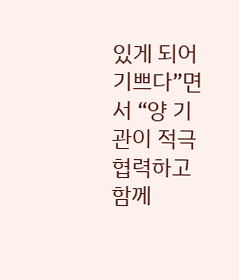있게 되어 기쁘다”면서 “양 기관이 적극 협력하고 함께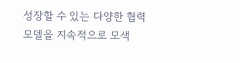성장할 수 있는 다양한 협력 모델을 지속적으로 모색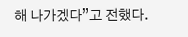해 나가겠다”고 전했다.